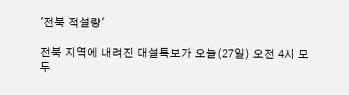'전북 적설량'

전북 지역에 내려진 대설특보가 오늘(27일) 오전 4시 모두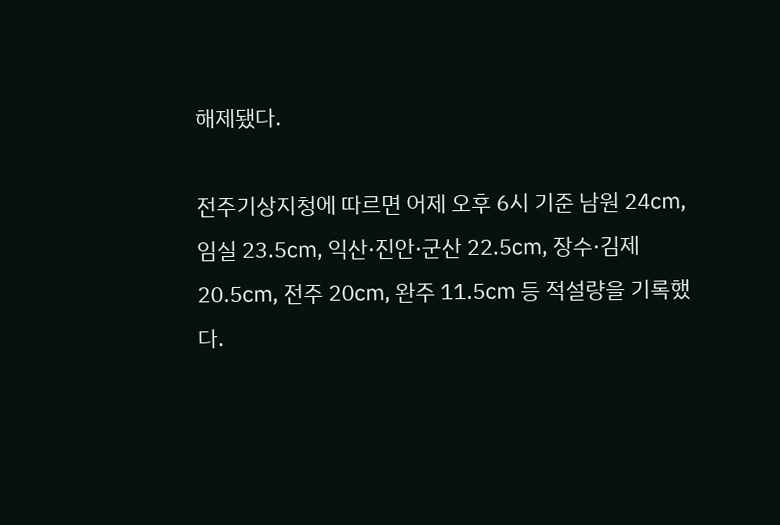해제됐다.

전주기상지청에 따르면 어제 오후 6시 기준 남원 24㎝, 임실 23.5㎝, 익산·진안·군산 22.5㎝, 장수·김제 20.5㎝, 전주 20㎝, 완주 11.5㎝ 등 적설량을 기록했다.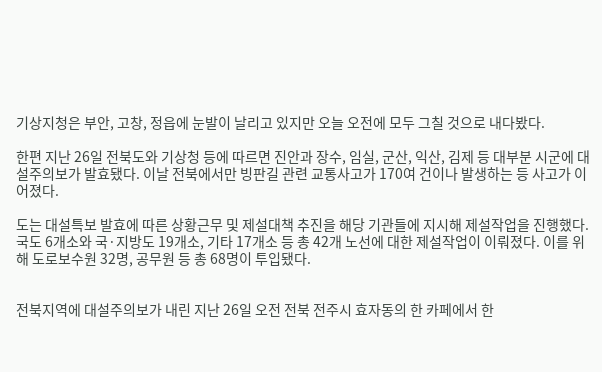기상지청은 부안, 고창, 정읍에 눈발이 날리고 있지만 오늘 오전에 모두 그칠 것으로 내다봤다.

한편 지난 26일 전북도와 기상청 등에 따르면 진안과 장수, 임실, 군산, 익산, 김제 등 대부분 시군에 대설주의보가 발효됐다. 이날 전북에서만 빙판길 관련 교통사고가 170여 건이나 발생하는 등 사고가 이어졌다.

도는 대설특보 발효에 따른 상황근무 및 제설대책 추진을 해당 기관들에 지시해 제설작업을 진행했다. 국도 6개소와 국·지방도 19개소, 기타 17개소 등 총 42개 노선에 대한 제설작업이 이뤄졌다. 이를 위해 도로보수원 32명, 공무원 등 총 68명이 투입됐다.


전북지역에 대설주의보가 내린 지난 26일 오전 전북 전주시 효자동의 한 카페에서 한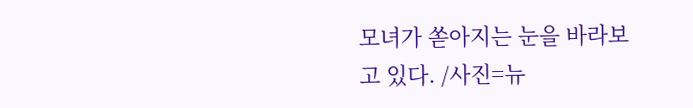모녀가 쏟아지는 눈을 바라보고 있다. /사진=뉴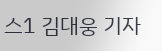스1 김대웅 기자